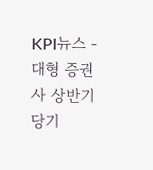KPI뉴스 - 대형 증권사 상반기 당기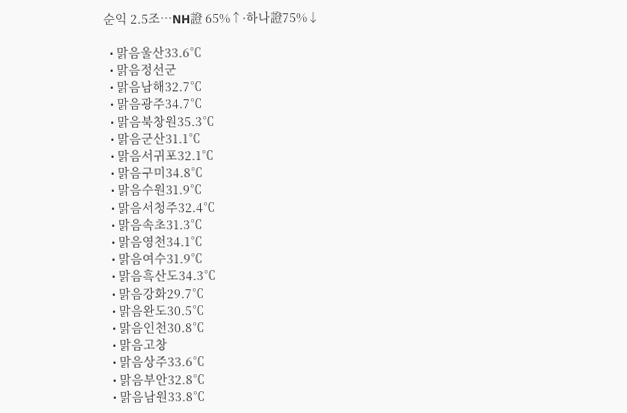순익 2.5조…NH證 65%↑·하나證75%↓

  • 맑음울산33.6℃
  • 맑음정선군
  • 맑음남해32.7℃
  • 맑음광주34.7℃
  • 맑음북창원35.3℃
  • 맑음군산31.1℃
  • 맑음서귀포32.1℃
  • 맑음구미34.8℃
  • 맑음수원31.9℃
  • 맑음서청주32.4℃
  • 맑음속초31.3℃
  • 맑음영천34.1℃
  • 맑음여수31.9℃
  • 맑음흑산도34.3℃
  • 맑음강화29.7℃
  • 맑음완도30.5℃
  • 맑음인천30.8℃
  • 맑음고창
  • 맑음상주33.6℃
  • 맑음부안32.8℃
  • 맑음남원33.8℃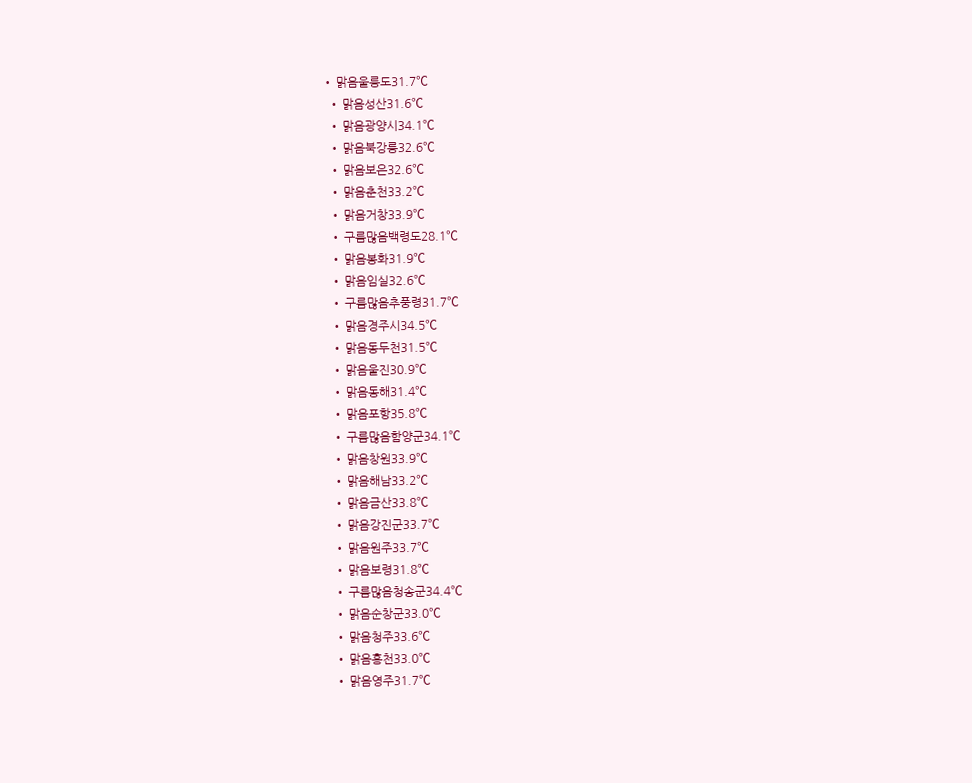• 맑음울릉도31.7℃
  • 맑음성산31.6℃
  • 맑음광양시34.1℃
  • 맑음북강릉32.6℃
  • 맑음보은32.6℃
  • 맑음춘천33.2℃
  • 맑음거창33.9℃
  • 구름많음백령도28.1℃
  • 맑음봉화31.9℃
  • 맑음임실32.6℃
  • 구름많음추풍령31.7℃
  • 맑음경주시34.5℃
  • 맑음동두천31.5℃
  • 맑음울진30.9℃
  • 맑음동해31.4℃
  • 맑음포항35.8℃
  • 구름많음함양군34.1℃
  • 맑음창원33.9℃
  • 맑음해남33.2℃
  • 맑음금산33.8℃
  • 맑음강진군33.7℃
  • 맑음원주33.7℃
  • 맑음보령31.8℃
  • 구름많음청송군34.4℃
  • 맑음순창군33.0℃
  • 맑음청주33.6℃
  • 맑음홍천33.0℃
  • 맑음영주31.7℃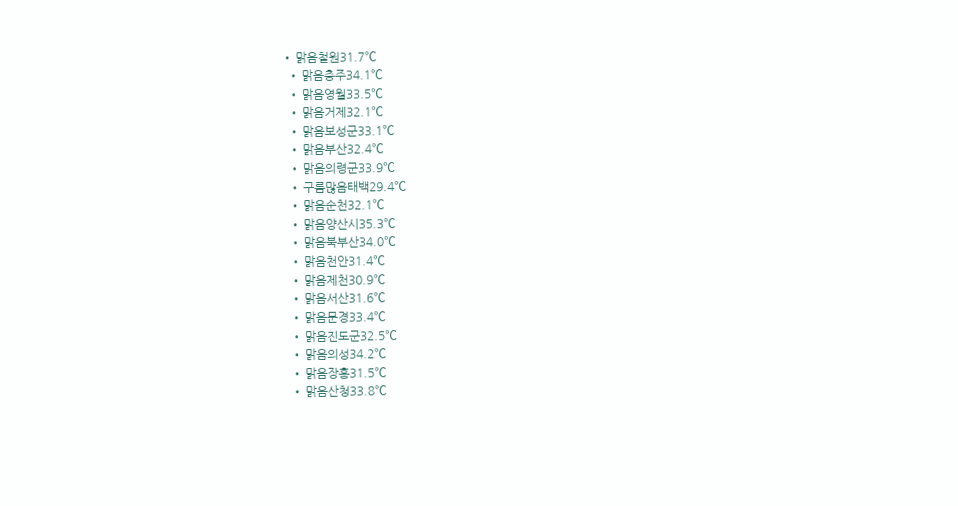• 맑음철원31.7℃
  • 맑음충주34.1℃
  • 맑음영월33.5℃
  • 맑음거제32.1℃
  • 맑음보성군33.1℃
  • 맑음부산32.4℃
  • 맑음의령군33.9℃
  • 구름많음태백29.4℃
  • 맑음순천32.1℃
  • 맑음양산시35.3℃
  • 맑음북부산34.0℃
  • 맑음천안31.4℃
  • 맑음제천30.9℃
  • 맑음서산31.6℃
  • 맑음문경33.4℃
  • 맑음진도군32.5℃
  • 맑음의성34.2℃
  • 맑음장흥31.5℃
  • 맑음산청33.8℃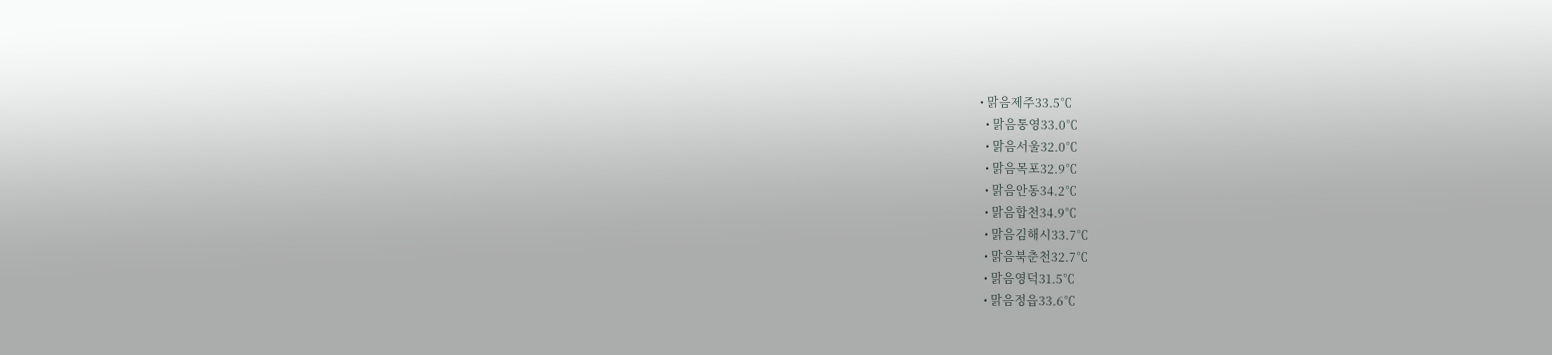• 맑음제주33.5℃
  • 맑음통영33.0℃
  • 맑음서울32.0℃
  • 맑음목포32.9℃
  • 맑음안동34.2℃
  • 맑음합천34.9℃
  • 맑음김해시33.7℃
  • 맑음북춘천32.7℃
  • 맑음영덕31.5℃
  • 맑음정읍33.6℃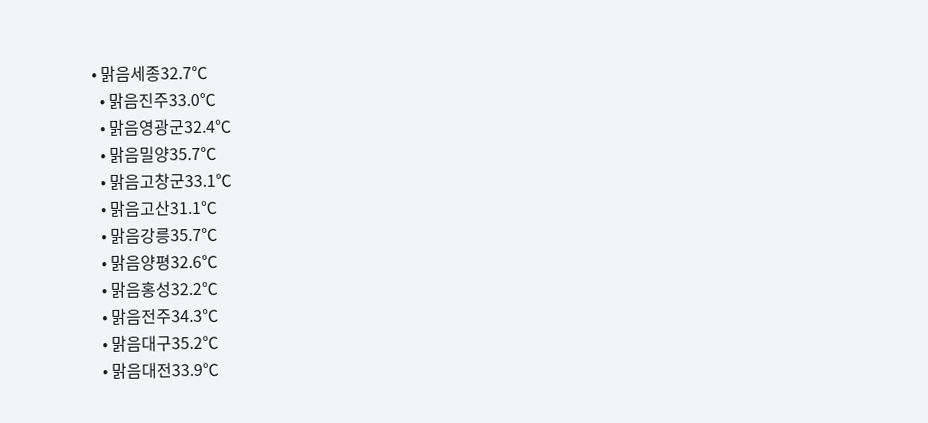• 맑음세종32.7℃
  • 맑음진주33.0℃
  • 맑음영광군32.4℃
  • 맑음밀양35.7℃
  • 맑음고창군33.1℃
  • 맑음고산31.1℃
  • 맑음강릉35.7℃
  • 맑음양평32.6℃
  • 맑음홍성32.2℃
  • 맑음전주34.3℃
  • 맑음대구35.2℃
  • 맑음대전33.9℃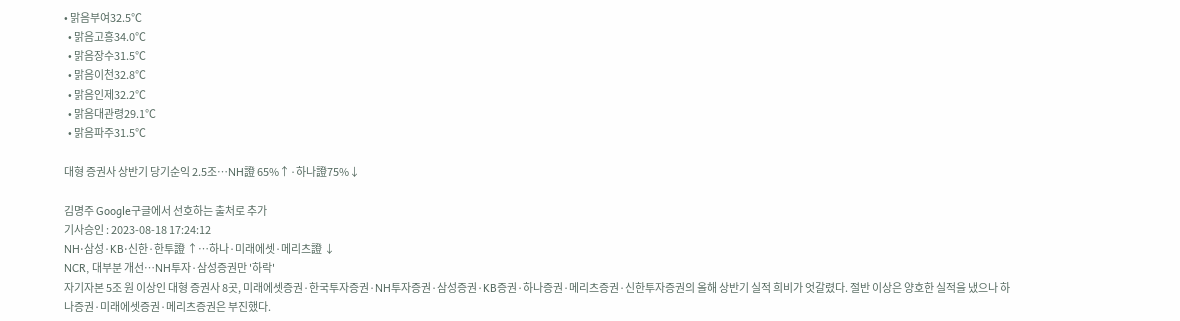• 맑음부여32.5℃
  • 맑음고흥34.0℃
  • 맑음장수31.5℃
  • 맑음이천32.8℃
  • 맑음인제32.2℃
  • 맑음대관령29.1℃
  • 맑음파주31.5℃

대형 증권사 상반기 당기순익 2.5조…NH證 65%↑·하나證75%↓

김명주 Google구글에서 선호하는 출처로 추가
기사승인 : 2023-08-18 17:24:12
NH·삼성·KB·신한·한투證 ↑…하나·미래에셋·메리츠證 ↓
NCR, 대부분 개선…NH투자·삼성증권만 '하락'
자기자본 5조 원 이상인 대형 증권사 8곳, 미래에셋증권·한국투자증권·NH투자증권·삼성증권·KB증권·하나증권·메리츠증권·신한투자증권의 올해 상반기 실적 희비가 엇갈렸다. 절반 이상은 양호한 실적을 냈으나 하나증권·미래에셋증권·메리츠증권은 부진했다.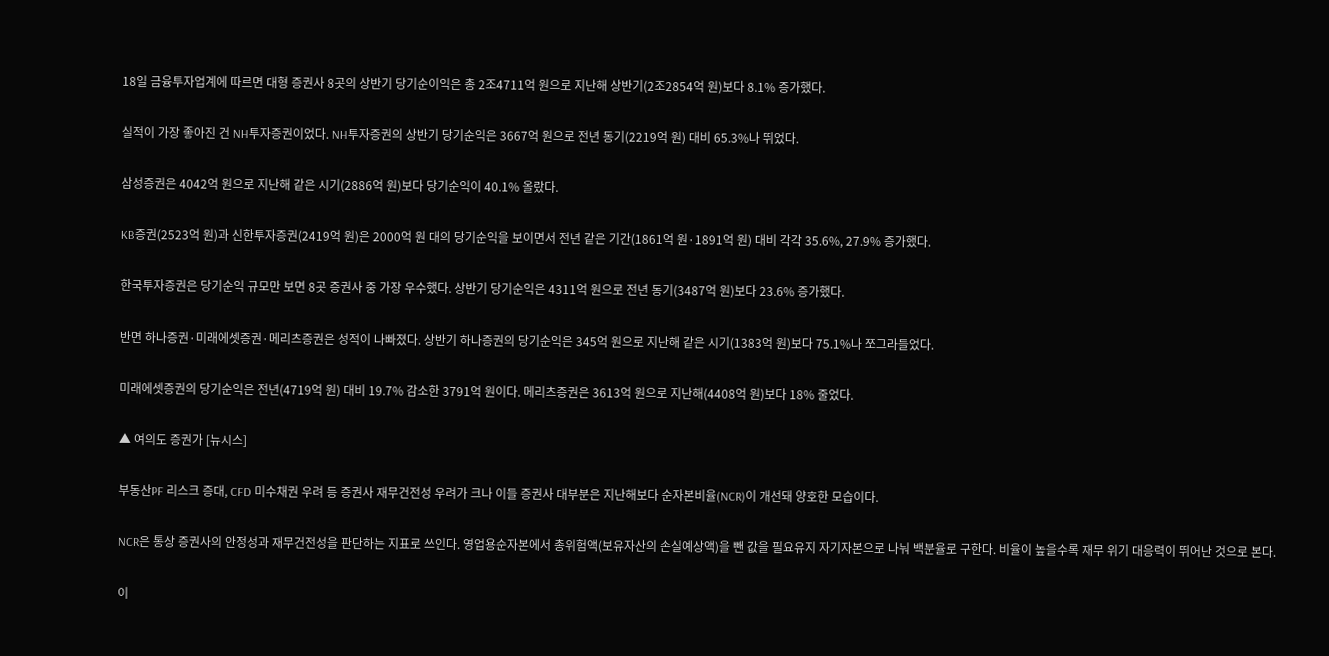18일 금융투자업계에 따르면 대형 증권사 8곳의 상반기 당기순이익은 총 2조4711억 원으로 지난해 상반기(2조2854억 원)보다 8.1% 증가했다.

실적이 가장 좋아진 건 NH투자증권이었다. NH투자증권의 상반기 당기순익은 3667억 원으로 전년 동기(2219억 원) 대비 65.3%나 뛰었다.

삼성증권은 4042억 원으로 지난해 같은 시기(2886억 원)보다 당기순익이 40.1% 올랐다.

KB증권(2523억 원)과 신한투자증권(2419억 원)은 2000억 원 대의 당기순익을 보이면서 전년 같은 기간(1861억 원·1891억 원) 대비 각각 35.6%, 27.9% 증가했다.

한국투자증권은 당기순익 규모만 보면 8곳 증권사 중 가장 우수했다. 상반기 당기순익은 4311억 원으로 전년 동기(3487억 원)보다 23.6% 증가했다.

반면 하나증권·미래에셋증권·메리츠증권은 성적이 나빠졌다. 상반기 하나증권의 당기순익은 345억 원으로 지난해 같은 시기(1383억 원)보다 75.1%나 쪼그라들었다.

미래에셋증권의 당기순익은 전년(4719억 원) 대비 19.7% 감소한 3791억 원이다. 메리츠증권은 3613억 원으로 지난해(4408억 원)보다 18% 줄었다.

▲ 여의도 증권가 [뉴시스]

부동산PF 리스크 증대, CFD 미수채권 우려 등 증권사 재무건전성 우려가 크나 이들 증권사 대부분은 지난해보다 순자본비율(NCR)이 개선돼 양호한 모습이다.

NCR은 통상 증권사의 안정성과 재무건전성을 판단하는 지표로 쓰인다. 영업용순자본에서 총위험액(보유자산의 손실예상액)을 뺀 값을 필요유지 자기자본으로 나눠 백분율로 구한다. 비율이 높을수록 재무 위기 대응력이 뛰어난 것으로 본다.

이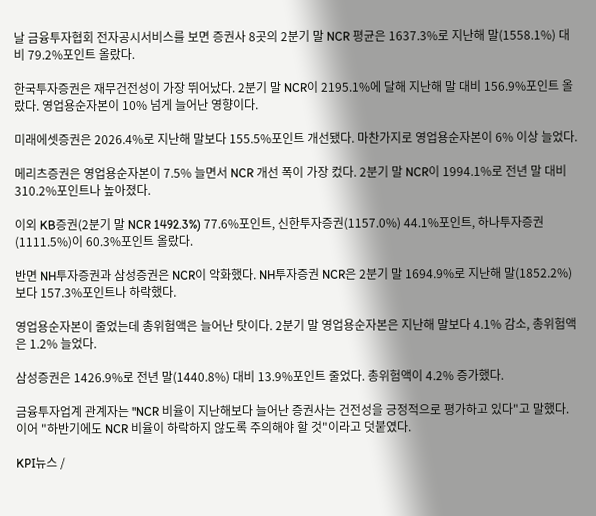날 금융투자협회 전자공시서비스를 보면 증권사 8곳의 2분기 말 NCR 평균은 1637.3%로 지난해 말(1558.1%) 대비 79.2%포인트 올랐다.

한국투자증권은 재무건전성이 가장 뛰어났다. 2분기 말 NCR이 2195.1%에 달해 지난해 말 대비 156.9%포인트 올랐다. 영업용순자본이 10% 넘게 늘어난 영향이다.

미래에셋증권은 2026.4%로 지난해 말보다 155.5%포인트 개선됐다. 마찬가지로 영업용순자본이 6% 이상 늘었다.

메리츠증권은 영업용순자본이 7.5% 늘면서 NCR 개선 폭이 가장 컸다. 2분기 말 NCR이 1994.1%로 전년 말 대비 310.2%포인트나 높아졌다.

이외 KB증권(2분기 말 NCR 1492.3%) 77.6%포인트, 신한투자증권(1157.0%) 44.1%포인트, 하나투자증권(1111.5%)이 60.3%포인트 올랐다.

반면 NH투자증권과 삼성증권은 NCR이 악화했다. NH투자증권 NCR은 2분기 말 1694.9%로 지난해 말(1852.2%)보다 157.3%포인트나 하락했다.

영업용순자본이 줄었는데 총위험액은 늘어난 탓이다. 2분기 말 영업용순자본은 지난해 말보다 4.1% 감소, 총위험액은 1.2% 늘었다.

삼성증권은 1426.9%로 전년 말(1440.8%) 대비 13.9%포인트 줄었다. 총위험액이 4.2% 증가했다.

금융투자업계 관계자는 "NCR 비율이 지난해보다 늘어난 증권사는 건전성을 긍정적으로 평가하고 있다"고 말했다. 이어 "하반기에도 NCR 비율이 하락하지 않도록 주의해야 할 것"이라고 덧붙였다.

KPI뉴스 /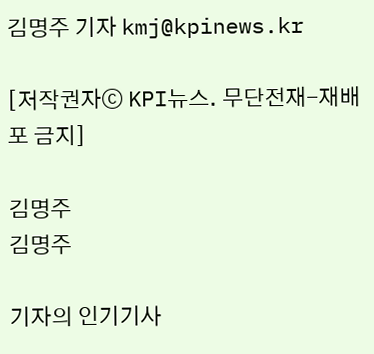김명주 기자 kmj@kpinews.kr

[저작권자ⓒ KPI뉴스. 무단전재-재배포 금지]

김명주
김명주

기자의 인기기사